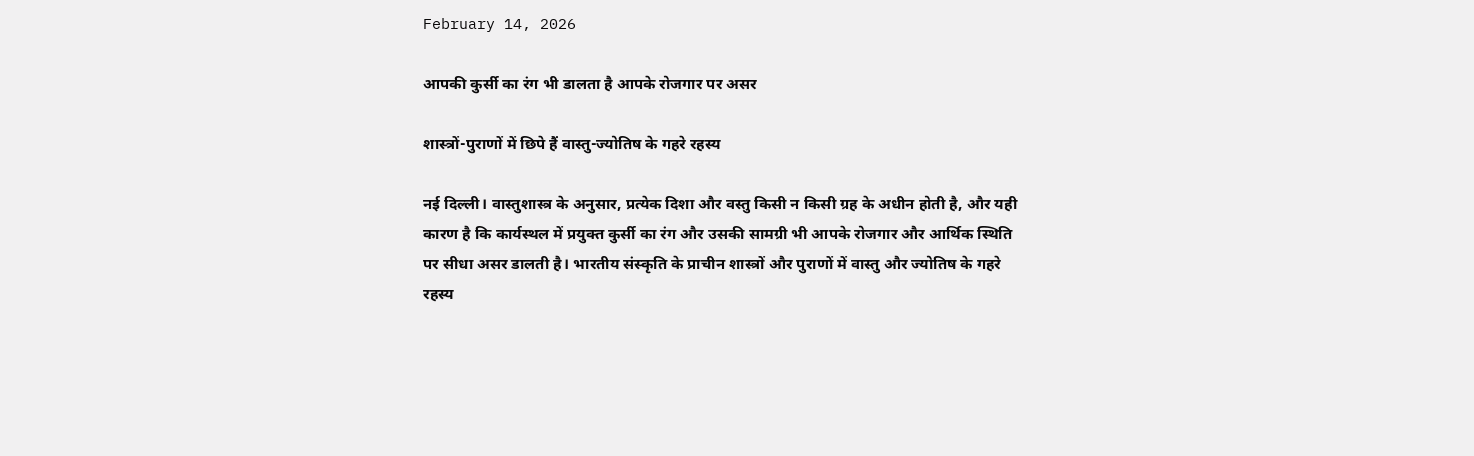February 14, 2026

आपकी कुर्सी का रंग भी डालता है आपके रोजगार पर असर

शास्त्रों-पुराणों में छिपे हैं वास्तु-ज्योतिष के गहरे रहस्य

नई दिल्ली। वास्तुशास्त्र के अनुसार, प्रत्येक दिशा और वस्तु किसी न किसी ग्रह के अधीन होती है, और यही कारण है कि कार्यस्थल में प्रयुक्त कुर्सी का रंग और उसकी सामग्री भी आपके रोजगार और आर्थिक स्थिति पर सीधा असर डालती है। भारतीय संस्कृति के प्राचीन शास्त्रों और पुराणों में वास्तु और ज्योतिष के गहरे रहस्य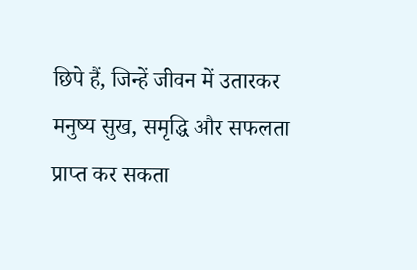छिपे हैं, जिन्हें जीवन में उतारकर मनुष्य सुख, समृद्धि और सफलता प्राप्त कर सकता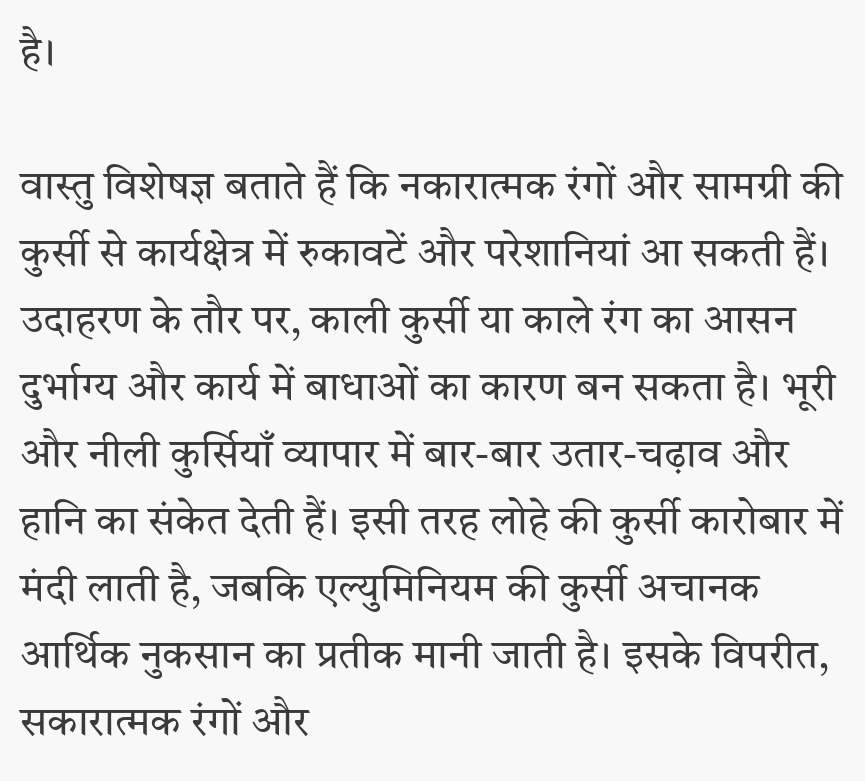है।

वास्तु विशेषज्ञ बताते हैं कि नकारात्मक रंगों और सामग्री की कुर्सी से कार्यक्षेत्र में रुकावटें और परेशानियां आ सकती हैं। उदाहरण के तौर पर, काली कुर्सी या काले रंग का आसन दुर्भाग्य और कार्य में बाधाओं का कारण बन सकता है। भूरी और नीली कुर्सियाँ व्यापार में बार-बार उतार-चढ़ाव और हानि का संकेत देती हैं। इसी तरह लोहे की कुर्सी कारोबार में मंदी लाती है, जबकि एल्युमिनियम की कुर्सी अचानक आर्थिक नुकसान का प्रतीक मानी जाती है। इसके विपरीत, सकारात्मक रंगों और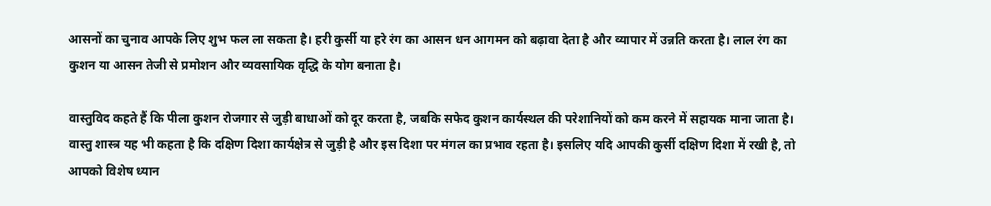आसनों का चुनाव आपके लिए शुभ फल ला सकता है। हरी कुर्सी या हरे रंग का आसन धन आगमन को बढ़ावा देता है और व्यापार में उन्नति करता है। लाल रंग का कुशन या आसन तेजी से प्रमोशन और व्यवसायिक वृद्धि के योग बनाता है।

वास्तुविद कहते हैं कि पीला कुशन रोजगार से जुड़ी बाधाओं को दूर करता है, जबकि सफेद कुशन कार्यस्थल की परेशानियों को कम करने में सहायक माना जाता है। वास्तु शास्त्र यह भी कहता है कि दक्षिण दिशा कार्यक्षेत्र से जुड़ी है और इस दिशा पर मंगल का प्रभाव रहता है। इसलिए यदि आपकी कुर्सी दक्षिण दिशा में रखी है, तो आपको विशेष ध्यान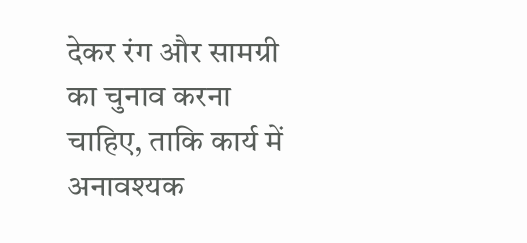देकर रंग और सामग्री का चुनाव करना चाहिए, ताकि कार्य में अनावश्यक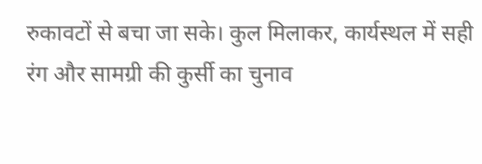रुकावटों से बचा जा सके। कुल मिलाकर, कार्यस्थल में सही रंग और सामग्री की कुर्सी का चुनाव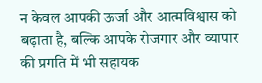न केवल आपकी ऊर्जा और आत्मविश्वास को बढ़ाता है, बल्कि आपके रोजगार और व्यापार की प्रगति में भी सहायक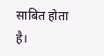साबित होता है।